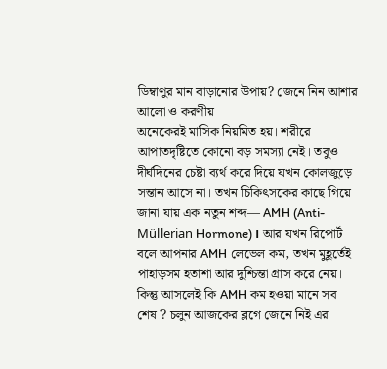ডিম্বাণুর মান বাড়ানোর উপায়? জেনে নিন আশার আলো ও করণীয়
অনেকেরই মাসিক নিয়মিত হয়। শরীরে আপাতদৃষ্টিতে কোনো বড় সমস্যা নেই। তবুও দীর্ঘদিনের চেষ্টা ব্যর্থ করে দিয়ে যখন কোলজুড়ে সন্তান আসে না। তখন চিকিৎসকের কাছে গিয়ে জানা যায় এক নতুন শব্দ— AMH (Anti-Müllerian Hormone)। আর যখন রিপোর্ট বলে আপনার AMH লেভেল কম, তখন মুহূর্তেই পাহাড়সম হতাশা আর দুশ্চিন্তা গ্রাস করে নেয়।
কিন্তু আসলেই কি AMH কম হওয়া মানে সব শেষ ? চলুন আজকের ব্লগে জেনে নিই এর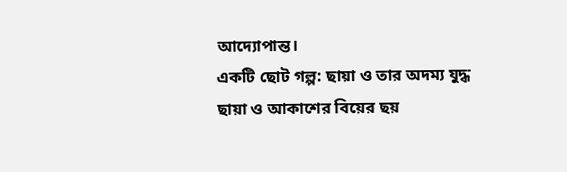আদ্যোপান্ত।
একটি ছোট গল্প: ছায়া ও তার অদম্য যুদ্ধ
ছায়া ও আকাশের বিয়ের ছয়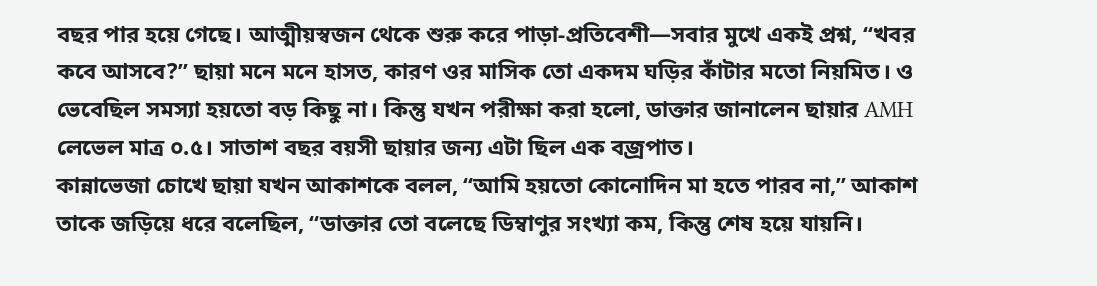বছর পার হয়ে গেছে। আত্মীয়স্বজন থেকে শুরু করে পাড়া-প্রতিবেশী—সবার মুখে একই প্রশ্ন, “খবর কবে আসবে?” ছায়া মনে মনে হাসত, কারণ ওর মাসিক তো একদম ঘড়ির কাঁটার মতো নিয়মিত। ও ভেবেছিল সমস্যা হয়তো বড় কিছু না। কিন্তু যখন পরীক্ষা করা হলো, ডাক্তার জানালেন ছায়ার AMH লেভেল মাত্র ০.৫। সাতাশ বছর বয়সী ছায়ার জন্য এটা ছিল এক বজ্রপাত।
কান্নাভেজা চোখে ছায়া যখন আকাশকে বলল, “আমি হয়তো কোনোদিন মা হতে পারব না,” আকাশ তাকে জড়িয়ে ধরে বলেছিল, “ডাক্তার তো বলেছে ডিম্বাণুর সংখ্যা কম, কিন্তু শেষ হয়ে যায়নি।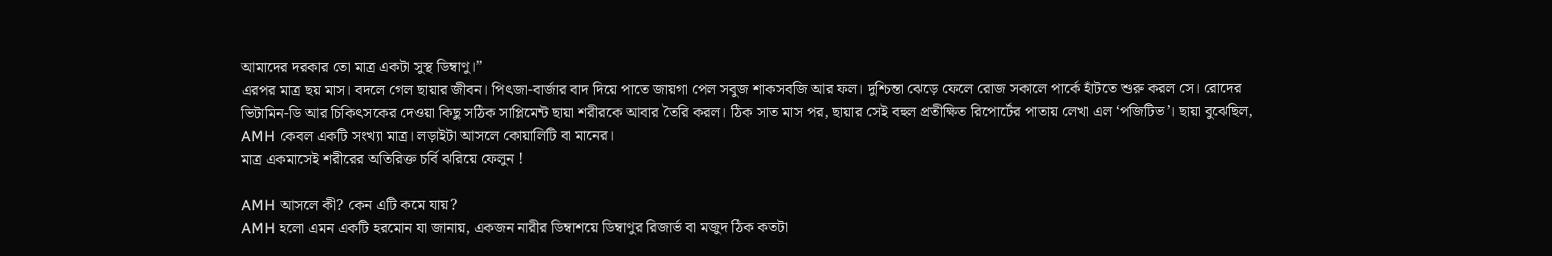আমাদের দরকার তো মাত্র একটা সুস্থ ডিম্বাণু।”
এরপর মাত্র ছয় মাস। বদলে গেল ছায়ার জীবন। পিৎজা-বার্জার বাদ দিয়ে পাতে জায়গা পেল সবুজ শাকসবজি আর ফল। দুশ্চিন্তা ঝেড়ে ফেলে রোজ সকালে পার্কে হাঁটতে শুরু করল সে। রোদের ভিটামিন-ডি আর চিকিৎসকের দেওয়া কিছু সঠিক সাপ্লিমেন্ট ছায়া শরীরকে আবার তৈরি করল। ঠিক সাত মাস পর, ছায়ার সেই বহুল প্রতীক্ষিত রিপোর্টের পাতায় লেখা এল ‘পজিটিভ’। ছায়া বুঝেছিল, AMH কেবল একটি সংখ্যা মাত্র। লড়াইটা আসলে কোয়ালিটি বা মানের।
মাত্র একমাসেই শরীরের অতিরিক্ত চর্বি ঝরিয়ে ফেলুন !

AMH আসলে কী? কেন এটি কমে যায়?
AMH হলো এমন একটি হরমোন যা জানায়, একজন নারীর ডিম্বাশয়ে ডিম্বাণুর রিজার্ভ বা মজুদ ঠিক কতটা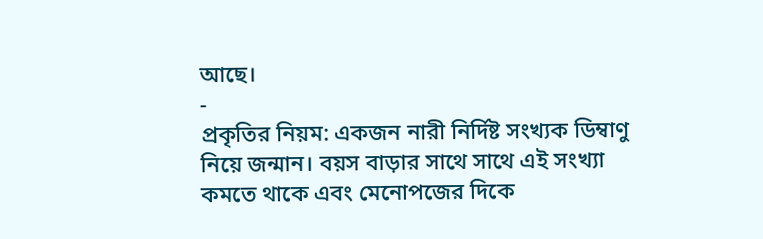আছে।
-
প্রকৃতির নিয়ম: একজন নারী নির্দিষ্ট সংখ্যক ডিম্বাণু নিয়ে জন্মান। বয়স বাড়ার সাথে সাথে এই সংখ্যা কমতে থাকে এবং মেনোপজের দিকে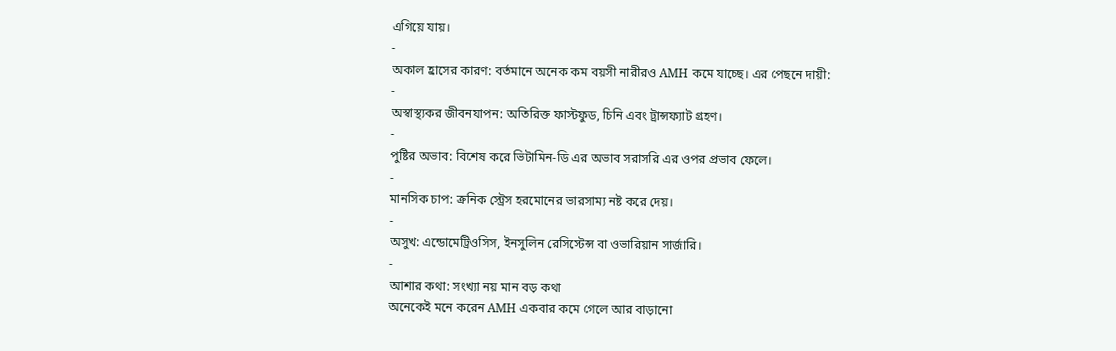এগিয়ে যায়।
-
অকাল হ্রাসের কারণ: বর্তমানে অনেক কম বয়সী নারীরও AMH কমে যাচ্ছে। এর পেছনে দায়ী:
-
অস্বাস্থ্যকর জীবনযাপন: অতিরিক্ত ফাস্টফুড, চিনি এবং ট্রান্সফ্যাট গ্রহণ।
-
পুষ্টির অভাব: বিশেষ করে ভিটামিন-ডি এর অভাব সরাসরি এর ওপর প্রভাব ফেলে।
-
মানসিক চাপ: ক্রনিক স্ট্রেস হরমোনের ভারসাম্য নষ্ট করে দেয়।
-
অসুখ: এন্ডোমেট্রিওসিস, ইনসুলিন রেসিস্টেন্স বা ওভারিয়ান সার্জারি।
-
আশার কথা: সংখ্যা নয় মান বড় কথা
অনেকেই মনে করেন AMH একবার কমে গেলে আর বাড়ানো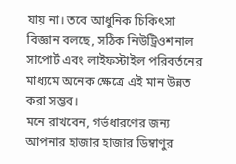যায় না। তবে আধুনিক চিকিৎসা বিজ্ঞান বলছে, সঠিক নিউট্রিওশনাল সাপোর্ট এবং লাইফস্টাইল পরিবর্তনের মাধ্যমে অনেক ক্ষেত্রে এই মান উন্নত করা সম্ভব।
মনে রাখবেন, গর্ভধারণের জন্য আপনার হাজার হাজার ডিম্বাণুর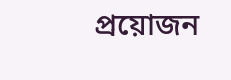প্রয়োজন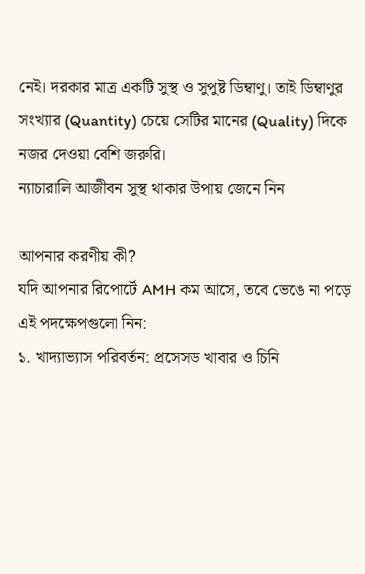নেই। দরকার মাত্র একটি সুস্থ ও সুপুষ্ট ডিম্বাণু। তাই ডিম্বাণুর সংখ্যার (Quantity) চেয়ে সেটির মানের (Quality) দিকে নজর দেওয়া বেশি জরুরি।
ন্যাচারালি আজীবন সুস্থ থাকার উপায় জেনে নিন

আপনার করণীয় কী?
যদি আপনার রিপোর্টে AMH কম আসে, তবে ভেঙে না পড়ে এই পদক্ষেপগুলো নিন:
১. খাদ্যাভ্যাস পরিবর্তন: প্রসেসড খাবার ও চিনি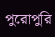পুরোপুরি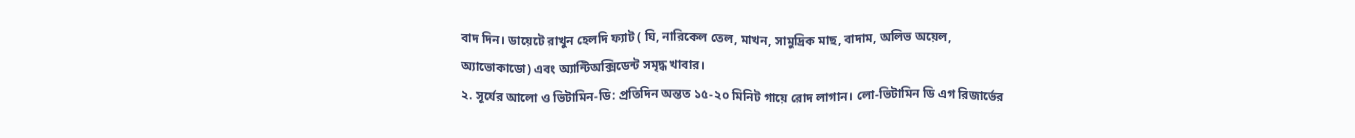বাদ দিন। ডায়েটে রাখুন হেলদি ফ্যাট ( ঘি, নারিকেল তেল, মাখন, সামুদ্রিক মাছ, বাদাম, অলিভ অয়েল, অ্যাভোকাডো) এবং অ্যান্টিঅক্সিডেন্ট সমৃদ্ধ খাবার।
২. সূর্যের আলো ও ভিটামিন-ডি: প্রতিদিন অন্তত ১৫-২০ মিনিট গায়ে রোদ লাগান। লো-ভিটামিন ডি এগ রিজার্ভের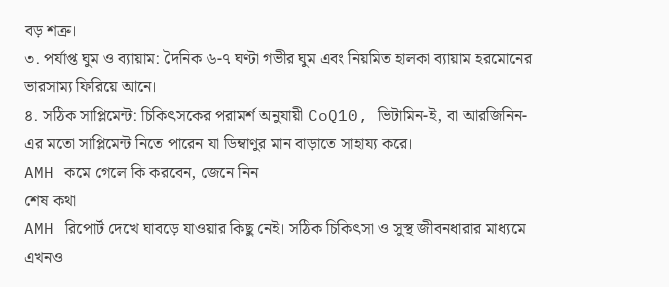বড় শত্রু।
৩. পর্যাপ্ত ঘুম ও ব্যায়াম: দৈনিক ৬-৭ ঘণ্টা গভীর ঘুম এবং নিয়মিত হালকা ব্যায়াম হরমোনের ভারসাম্য ফিরিয়ে আনে।
৪. সঠিক সাপ্লিমেন্ট: চিকিৎসকের পরামর্শ অনুযায়ী CoQ10, ভিটামিন-ই, বা আরজিনিন-এর মতো সাপ্লিমেন্ট নিতে পারেন যা ডিম্বাণুর মান বাড়াতে সাহায্য করে।
AMH কমে গেলে কি করবেন, জেনে নিন
শেষ কথা
AMH রিপোর্ট দেখে ঘাবড়ে যাওয়ার কিছু নেই। সঠিক চিকিৎসা ও সুস্থ জীবনধারার মাধ্যমে এখনও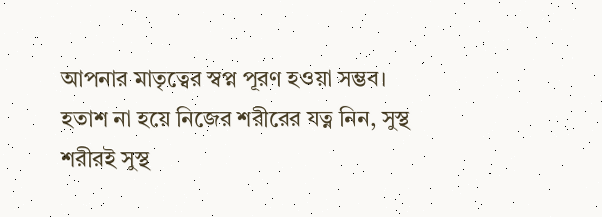আপনার মাতৃত্বের স্বপ্ন পূরণ হওয়া সম্ভব। হতাশ না হয়ে নিজের শরীরের যত্ন নিন, সুস্থ শরীরই সুস্থ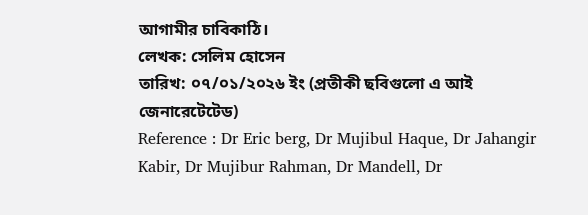আগামীর চাবিকাঠি।
লেখক: সেলিম হোসেন
তারিখ: ০৭/০১/২০২৬ ইং (প্রতীকী ছবিগুলো এ আই জেনারেটেটেড)
Reference : Dr Eric berg, Dr Mujibul Haque, Dr Jahangir Kabir, Dr Mujibur Rahman, Dr Mandell, Dr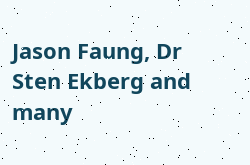Jason Faung, Dr Sten Ekberg and many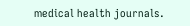medical health journals.